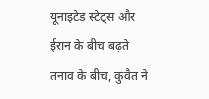यूनाइटेड स्टेट्स और ईरान के बीच बढ़ते तनाव के बीच, कुवैत ने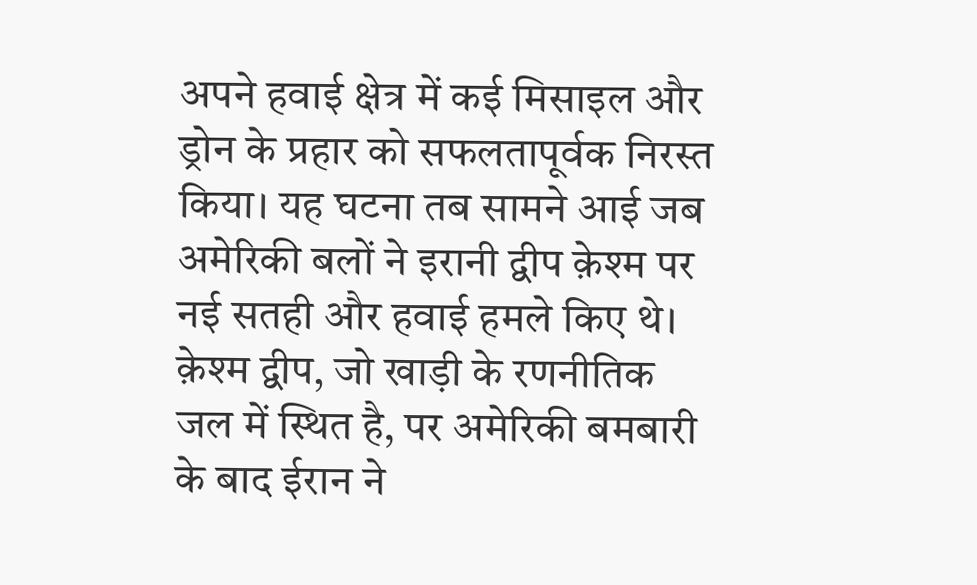अपने हवाई क्षेत्र में कई मिसाइल और ड्रोन के प्रहार को सफलतापूर्वक निरस्त किया। यह घटना तब सामने आई जब अमेरिकी बलों ने इरानी द्वीप क़ेश्म पर नई सतही और हवाई हमले किए थे। क़ेश्म द्वीप, जो खाड़ी के रणनीतिक जल में स्थित है, पर अमेरिकी बमबारी के बाद ईरान ने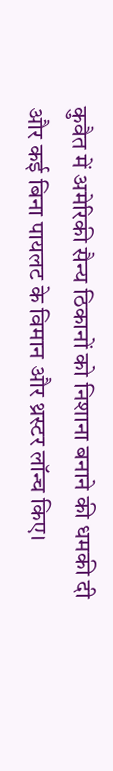कुवैत में अमेरिकी सैन्य ठिकानों को निशाना बनाने की धमकी दी और कई बिना पायलट के विमान और थ्रस्टर लॉन्च किए।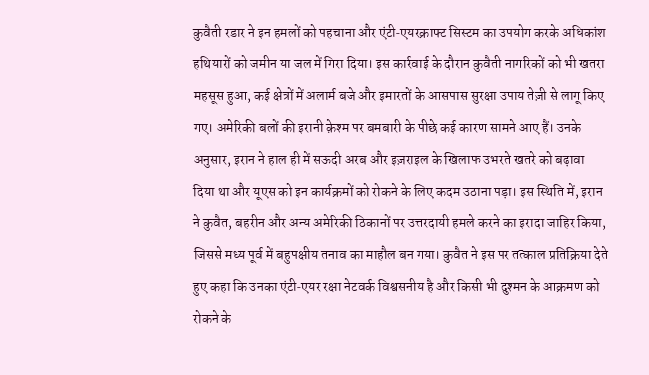कुवैती रडार ने इन हमलों को पहचाना और एंटी‑एयरक्राफ्ट सिस्टम का उपयोग करके अधिकांश हथियारों को जमीन या जल में गिरा दिया। इस कार्रवाई के दौरान कुवैती नागरिकों को भी खतरा महसूस हुआ, कई क्षेत्रों में अलार्म बजे और इमारतों के आसपास सुरक्षा उपाय तेज़ी से लागू किए गए। अमेरिकी बलों की इरानी क़ेश्म पर बमबारी के पीछे कई कारण सामने आए हैं। उनके अनुसार, इरान ने हाल ही में सऊदी अरब और इज़राइल के खिलाफ उभरते खतरे को बढ़ावा दिया था और यूएस को इन कार्यक्रमों को रोकने के लिए कदम उठाना पड़ा। इस स्थिति में, इरान ने कुवैत, बहरीन और अन्य अमेरिकी ठिकानों पर उत्तरदायी हमले करने का इरादा जाहिर किया, जिससे मध्य पूर्व में बहुपक्षीय तनाव का माहौल बन गया। कुवैत ने इस पर तत्काल प्रतिक्रिया देते हुए कहा कि उनका एंटी‑एयर रक्षा नेटवर्क विश्वसनीय है और किसी भी दुश्मन के आक्रमण को रोकने के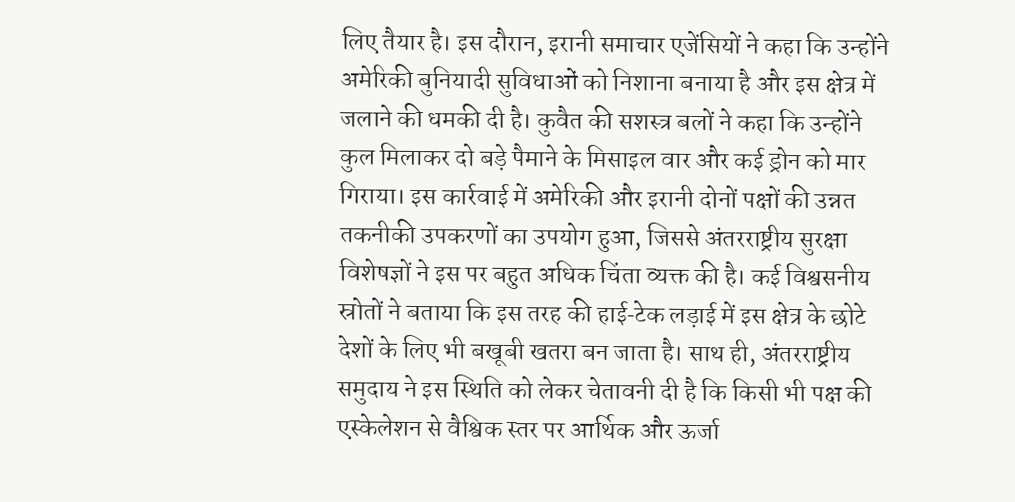लिए तैयार है। इस दौरान, इरानी समाचार एजेंसियों ने कहा कि उन्होंने अमेरिकी बुनियादी सुविधाओं को निशाना बनाया है और इस क्षेत्र में जलाने की धमकी दी है। कुवैत की सशस्त्र बलों ने कहा कि उन्होंने कुल मिलाकर दो बड़े पैमाने के मिसाइल वार और कई ड्रोन को मार गिराया। इस कार्रवाई में अमेरिकी और इरानी दोनों पक्षों की उन्नत तकनीकी उपकरणों का उपयोग हुआ, जिससे अंतरराष्ट्रीय सुरक्षा विशेषज्ञों ने इस पर बहुत अधिक चिंता व्यक्त की है। कई विश्वसनीय स्रोतों ने बताया कि इस तरह की हाई‑टेक लड़ाई में इस क्षेत्र के छोटे देशों के लिए भी बखूबी खतरा बन जाता है। साथ ही, अंतरराष्ट्रीय समुदाय ने इस स्थिति को लेकर चेतावनी दी है कि किसी भी पक्ष की एस्केलेशन से वैश्विक स्तर पर आर्थिक और ऊर्जा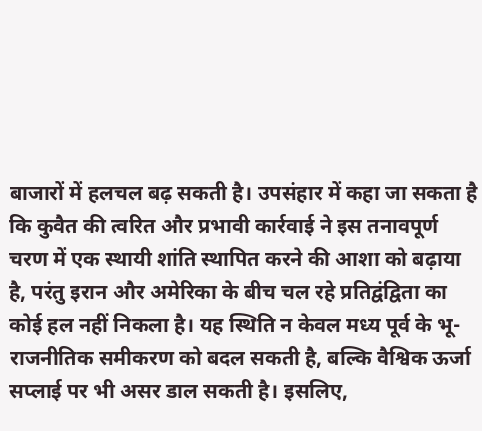बाजारों में हलचल बढ़ सकती है। उपसंहार में कहा जा सकता है कि कुवैत की त्वरित और प्रभावी कार्रवाई ने इस तनावपूर्ण चरण में एक स्थायी शांति स्थापित करने की आशा को बढ़ाया है, परंतु इरान और अमेरिका के बीच चल रहे प्रतिद्वंद्विता का कोई हल नहीं निकला है। यह स्थिति न केवल मध्य पूर्व के भू-राजनीतिक समीकरण को बदल सकती है, बल्कि वैश्विक ऊर्जा सप्लाई पर भी असर डाल सकती है। इसलिए,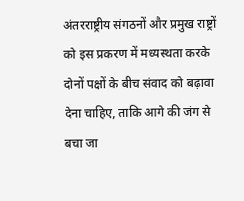अंतरराष्ट्रीय संगठनों और प्रमुख राष्ट्रों को इस प्रकरण में मध्यस्थता करके दोनों पक्षों के बीच संवाद को बढ़ावा देना चाहिए, ताकि आगे की जंग से बचा जा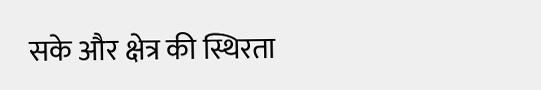सके और क्षेत्र की स्थिरता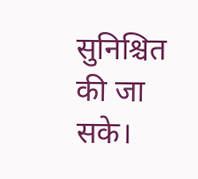सुनिश्चित की जा सके।